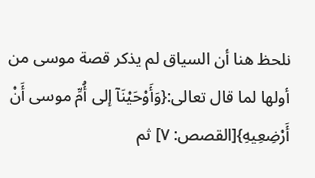نلحظ هنا أن السياق لم يذكر قصة موسى من أولها لما قال تعالى:{وَأَوْحَيْنَآ إلى أُمِّ موسى أَنْ أَرْضِعِيهِ}[القصص: ٧] ثم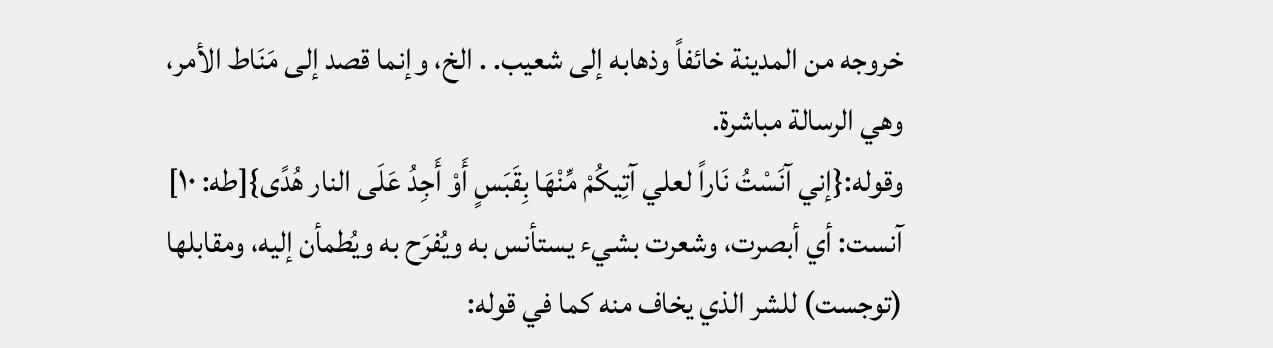خروجه من المدينة خائفاً وذهابه إلى شعيب. . الخ، وإنما قصد إلى مَنَاط الأمر، وهي الرسالة مباشرة.
وقوله:{إني آنَسْتُ نَاراً لعلي آتِيكُمْ مِّنْهَا بِقَبَسٍ أَوْ أَجِدُ عَلَى النار هُدًى}[طه: ١٠] آنست: أي أبصرت، وشعرت بشيء يستأنس به ويُفرَح به ويُطمأن إليه، ومقابلها (توجست) للشر الذي يخاف منه كما في قوله: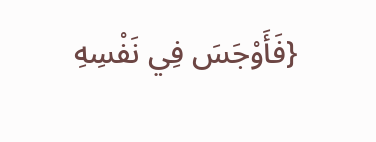{فَأَوْجَسَ فِي نَفْسِهِ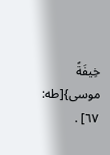خِيفَةً موسى}[طه: ٦٧] .